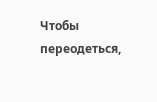Чтобы переодеться,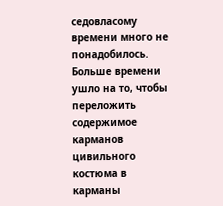седовласому времени много не понадобилось. Больше времени ушло на то, чтобы переложить содержимое карманов цивильного костюма в карманы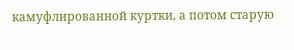камуфлированной куртки, а потом старую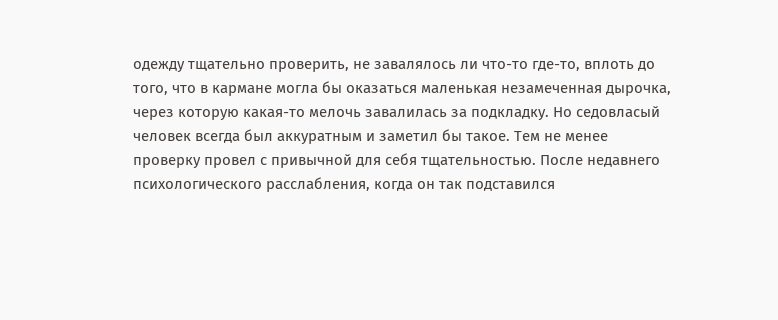одежду тщательно проверить, не завалялось ли что-то где-то, вплоть до того, что в кармане могла бы оказаться маленькая незамеченная дырочка, через которую какая-то мелочь завалилась за подкладку. Но седовласый человек всегда был аккуратным и заметил бы такое. Тем не менее проверку провел с привычной для себя тщательностью. После недавнего психологического расслабления, когда он так подставился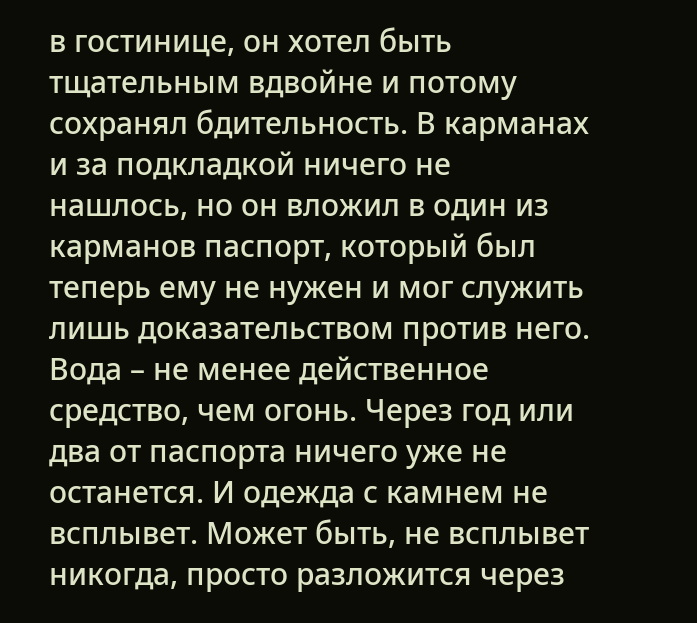в гостинице, он хотел быть тщательным вдвойне и потому сохранял бдительность. В карманах и за подкладкой ничего не нашлось, но он вложил в один из карманов паспорт, который был теперь ему не нужен и мог служить лишь доказательством против него. Вода – не менее действенное средство, чем огонь. Через год или два от паспорта ничего уже не останется. И одежда с камнем не всплывет. Может быть, не всплывет никогда, просто разложится через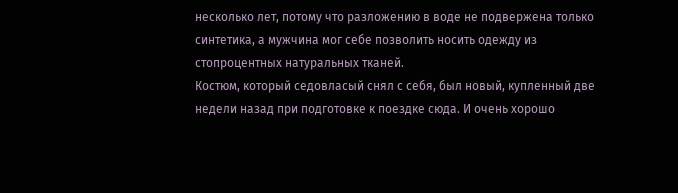несколько лет, потому что разложению в воде не подвержена только синтетика, а мужчина мог себе позволить носить одежду из стопроцентных натуральных тканей.
Костюм, который седовласый снял с себя, был новый, купленный две недели назад при подготовке к поездке сюда. И очень хорошо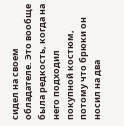сидел на своем обладателе. Это вообще была редкость, когда на него подходил покупной костюм, потому что брюки он носил на два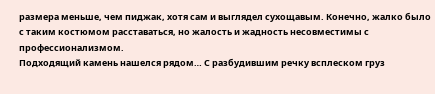размера меньше, чем пиджак, хотя сам и выглядел сухощавым. Конечно, жалко было с таким костюмом расставаться, но жалость и жадность несовместимы с профессионализмом.
Подходящий камень нашелся рядом… С разбудившим речку всплеском груз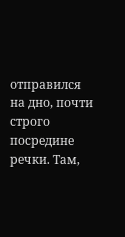отправился на дно, почти строго посредине речки. Там,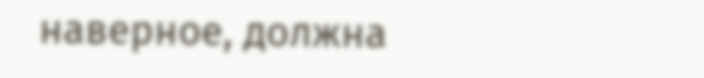наверное, должна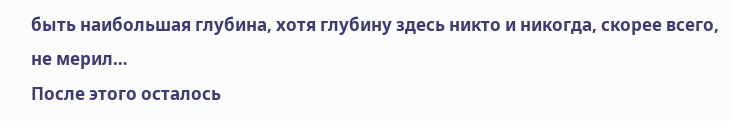быть наибольшая глубина, хотя глубину здесь никто и никогда, скорее всего, не мерил…
После этого осталось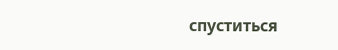спуститься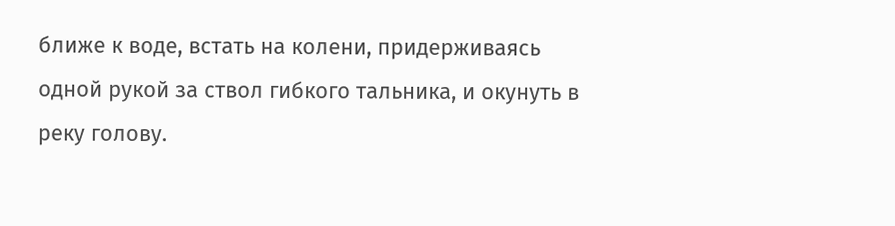ближе к воде, встать на колени, придерживаясь одной рукой за ствол гибкого тальника, и окунуть в реку голову.